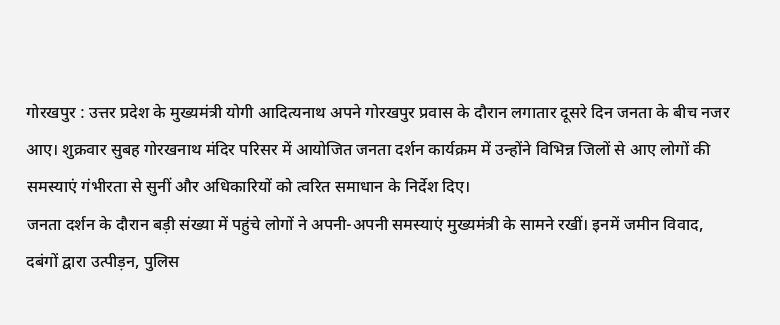गोरखपुर : उत्तर प्रदेश के मुख्यमंत्री योगी आदित्यनाथ अपने गोरखपुर प्रवास के दौरान लगातार दूसरे दिन जनता के बीच नजर आए। शुक्रवार सुबह गोरखनाथ मंदिर परिसर में आयोजित जनता दर्शन कार्यक्रम में उन्होंने विभिन्न जिलों से आए लोगों की समस्याएं गंभीरता से सुनीं और अधिकारियों को त्वरित समाधान के निर्देश दिए।
जनता दर्शन के दौरान बड़ी संख्या में पहुंचे लोगों ने अपनी-अपनी समस्याएं मुख्यमंत्री के सामने रखीं। इनमें जमीन विवाद, दबंगों द्वारा उत्पीड़न, पुलिस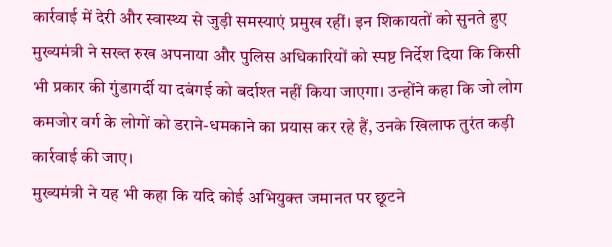कार्रवाई में देरी और स्वास्थ्य से जुड़ी समस्याएं प्रमुख रहीं। इन शिकायतों को सुनते हुए मुख्यमंत्री ने सख्त रुख अपनाया और पुलिस अधिकारियों को स्पष्ट निर्देश दिया कि किसी भी प्रकार की गुंडागर्दी या दबंगई को बर्दाश्त नहीं किया जाएगा। उन्होंने कहा कि जो लोग कमजोर वर्ग के लोगों को डराने-धमकाने का प्रयास कर रहे हैं, उनके खिलाफ तुरंत कड़ी कार्रवाई की जाए।
मुख्यमंत्री ने यह भी कहा कि यदि कोई अभियुक्त जमानत पर छूटने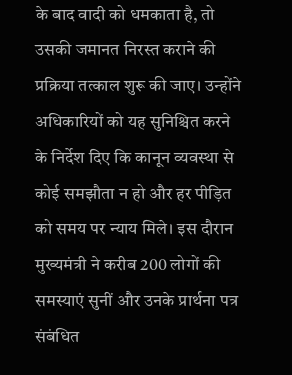के बाद वादी को धमकाता है, तो उसकी जमानत निरस्त कराने की प्रक्रिया तत्काल शुरू की जाए। उन्होंने अधिकारियों को यह सुनिश्चित करने के निर्देश दिए कि कानून व्यवस्था से कोई समझौता न हो और हर पीड़ित को समय पर न्याय मिले। इस दौरान मुख्यमंत्री ने करीब 200 लोगों की समस्याएं सुनीं और उनके प्रार्थना पत्र संबंधित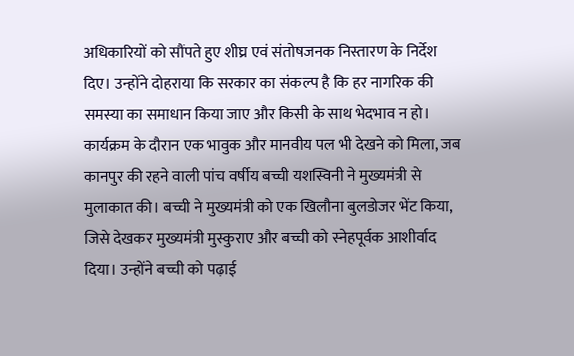अधिकारियों को सौंपते हुए शीघ्र एवं संतोषजनक निस्तारण के निर्देश दिए। उन्होंने दोहराया कि सरकार का संकल्प है कि हर नागरिक की समस्या का समाधान किया जाए और किसी के साथ भेदभाव न हो।
कार्यक्रम के दौरान एक भावुक और मानवीय पल भी देखने को मिला, जब कानपुर की रहने वाली पांच वर्षीय बच्ची यशस्विनी ने मुख्यमंत्री से मुलाकात की। बच्ची ने मुख्यमंत्री को एक खिलौना बुलडोजर भेंट किया, जिसे देखकर मुख्यमंत्री मुस्कुराए और बच्ची को स्नेहपूर्वक आशीर्वाद दिया। उन्होंने बच्ची को पढ़ाई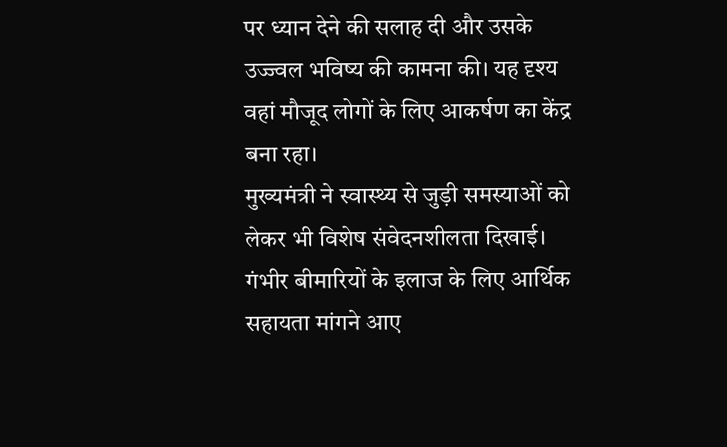पर ध्यान देने की सलाह दी और उसके उज्ज्वल भविष्य की कामना की। यह दृश्य वहां मौजूद लोगों के लिए आकर्षण का केंद्र बना रहा।
मुख्यमंत्री ने स्वास्थ्य से जुड़ी समस्याओं को लेकर भी विशेष संवेदनशीलता दिखाई। गंभीर बीमारियों के इलाज के लिए आर्थिक सहायता मांगने आए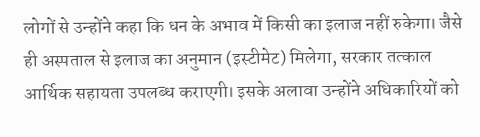लोगों से उन्होंने कहा कि धन के अभाव में किसी का इलाज नहीं रुकेगा। जैसे ही अस्पताल से इलाज का अनुमान (इस्टीमेट) मिलेगा, सरकार तत्काल आर्थिक सहायता उपलब्ध कराएगी। इसके अलावा उन्होंने अधिकारियों को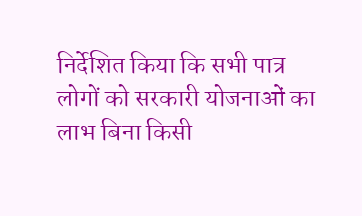निर्देशित किया कि सभी पात्र लोगों को सरकारी योजनाओं का लाभ बिना किसी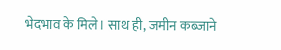भेदभाव के मिले। साथ ही, जमीन कब्जाने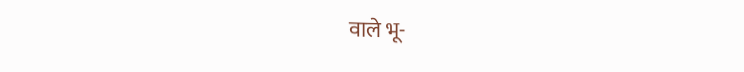वाले भू-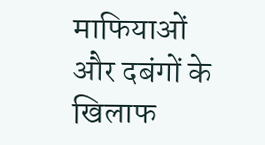माफियाओं और दबंगों के खिलाफ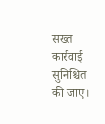सख्त कार्रवाई सुनिश्चित की जाए।